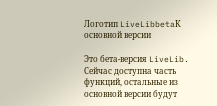Логотип LiveLibbetaК основной версии

Это бета-версия LiveLib. Сейчас доступна часть функций, остальные из основной версии будут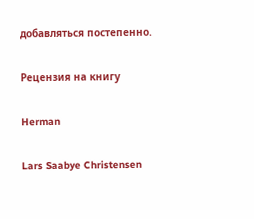добавляться постепенно.

Рецензия на книгу

Herman

Lars Saabye Christensen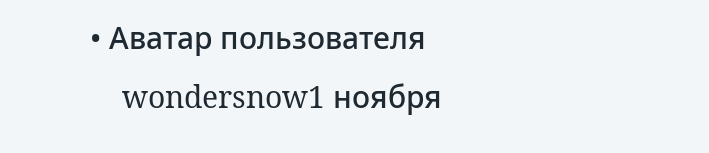• Аватар пользователя
    wondersnow1 ноября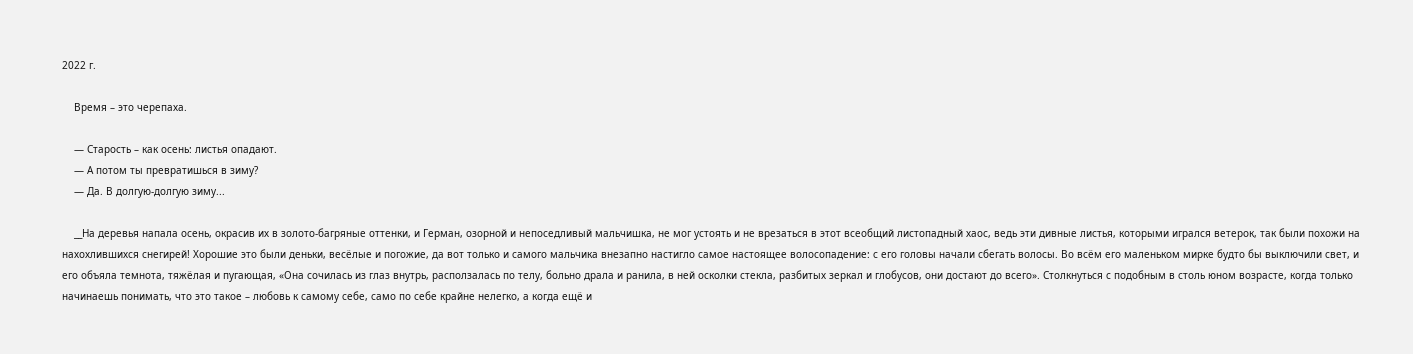2022 г.

    Время – это черепаха.

    — Старость – как осень: листья опадают.
    — А потом ты превратишься в зиму?
    — Да. В долгую-долгую зиму...

    __На деревья напала осень, окрасив их в золото-багряные оттенки, и Герман, озорной и непоседливый мальчишка, не мог устоять и не врезаться в этот всеобщий листопадный хаос, ведь эти дивные листья, которыми игрался ветерок, так были похожи на нахохлившихся снегирей! Хорошие это были деньки, весёлые и погожие, да вот только и самого мальчика внезапно настигло самое настоящее волосопадение: с его головы начали сбегать волосы. Во всём его маленьком мирке будто бы выключили свет, и его объяла темнота, тяжёлая и пугающая, «Она сочилась из глаз внутрь, расползалась по телу, больно драла и ранила, в ней осколки стекла, разбитых зеркал и глобусов, они достают до всего». Столкнуться с подобным в столь юном возрасте, когда только начинаешь понимать, что это такое – любовь к самому себе, само по себе крайне нелегко, а когда ещё и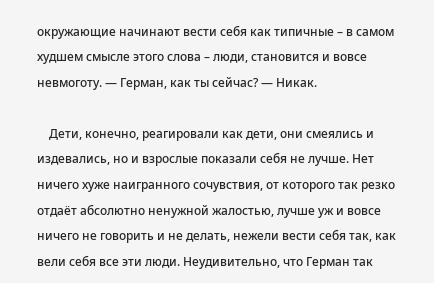окружающие начинают вести себя как типичные – в самом худшем смысле этого слова – люди, становится и вовсе невмоготу. — Герман, как ты сейчас? — Никак.

    Дети, конечно, реагировали как дети, они смеялись и издевались, но и взрослые показали себя не лучше. Нет ничего хуже наигранного сочувствия, от которого так резко отдаёт абсолютно ненужной жалостью, лучше уж и вовсе ничего не говорить и не делать, нежели вести себя так, как вели себя все эти люди. Неудивительно, что Герман так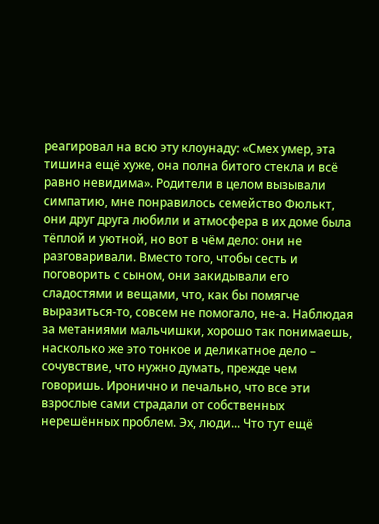реагировал на всю эту клоунаду: «Смех умер, эта тишина ещё хуже, она полна битого стекла и всё равно невидима». Родители в целом вызывали симпатию, мне понравилось семейство Фюлькт, они друг друга любили и атмосфера в их доме была тёплой и уютной, но вот в чём дело: они не разговаривали. Вместо того, чтобы сесть и поговорить с сыном, они закидывали его сладостями и вещами, что, как бы помягче выразиться-то, совсем не помогало, не-а. Наблюдая за метаниями мальчишки, хорошо так понимаешь, насколько же это тонкое и деликатное дело – сочувствие, что нужно думать, прежде чем говоришь. Иронично и печально, что все эти взрослые сами страдали от собственных нерешённых проблем. Эх, люди... Что тут ещё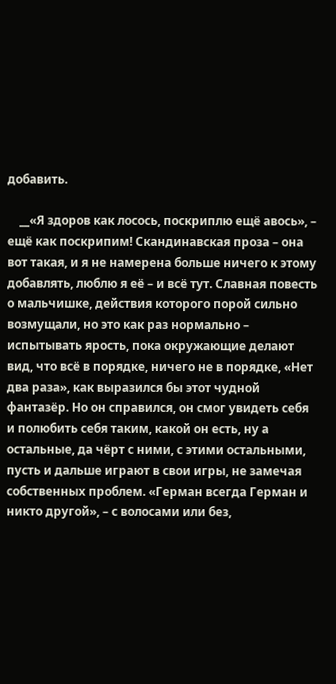добавить.

    __«Я здоров как лосось, поскриплю ещё авось», – ещё как поскрипим! Скандинавская проза – она вот такая, и я не намерена больше ничего к этому добавлять, люблю я её – и всё тут. Славная повесть о мальчишке, действия которого порой сильно возмущали, но это как раз нормально – испытывать ярость, пока окружающие делают вид, что всё в порядке, ничего не в порядке, «Нет два раза», как выразился бы этот чудной фантазёр. Но он справился, он смог увидеть себя и полюбить себя таким, какой он есть, ну а остальные, да чёрт с ними, с этими остальными, пусть и дальше играют в свои игры, не замечая собственных проблем. «Герман всегда Герман и никто другой», – с волосами или без,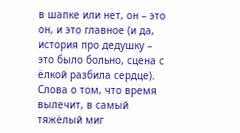в шапке или нет, он – это он, и это главное (и да, история про дедушку – это было больно, сцена с ёлкой разбила сердце). Слова о том, что время вылечит, в самый тяжёлый миг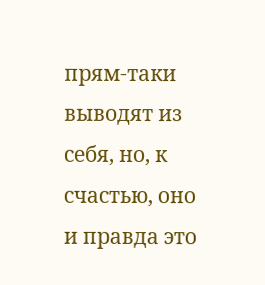прям-таки выводят из себя, но, к счастью, оно и правда это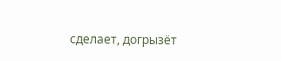сделает, догрызёт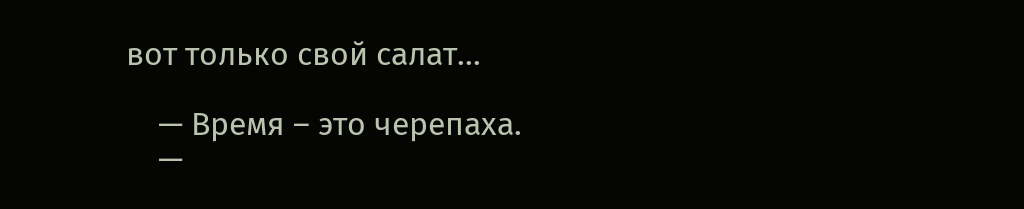вот только свой салат...

    — Время – это черепаха.
    —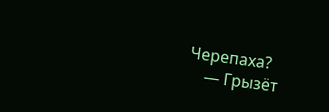Черепаха?
    — Грызёт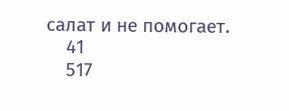салат и не помогает.
    41
    517